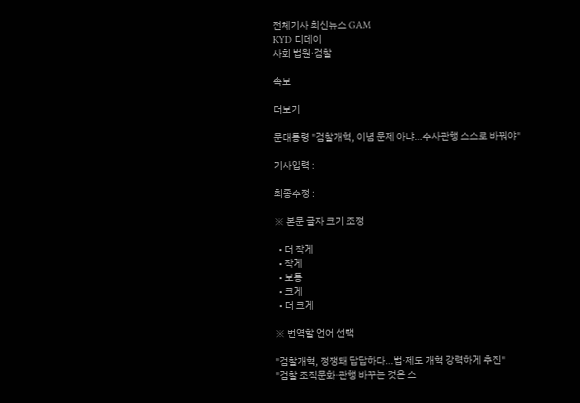전체기사 최신뉴스 GAM
KYD 디데이
사회 법원·검찰

속보

더보기

문대통령 "검찰개혁, 이념 문제 아냐…수사관행 스스로 바꿔야"

기사입력 :

최종수정 :

※ 본문 글자 크기 조정

  • 더 작게
  • 작게
  • 보통
  • 크게
  • 더 크게

※ 번역할 언어 선택

"검찰개혁, 정쟁돼 답답하다…법·제도 개혁 강력하게 추진"
"검찰 조직문화·관행 바꾸는 것은 스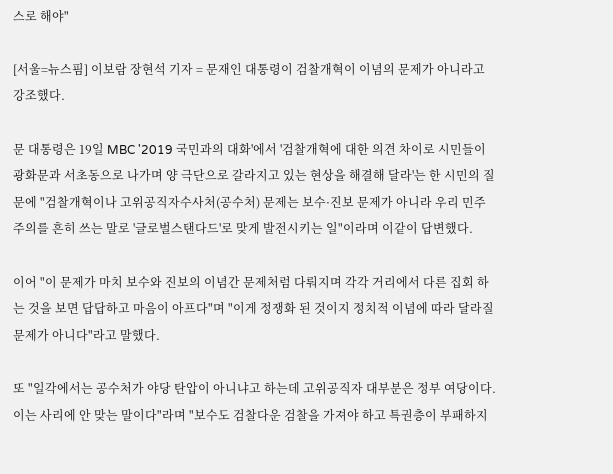스로 해야"

[서울=뉴스핌] 이보람 장현석 기자 = 문재인 대통령이 검찰개혁이 이념의 문제가 아니라고 강조했다.

문 대통령은 19일 MBC '2019 국민과의 대화'에서 '검찰개혁에 대한 의견 차이로 시민들이 광화문과 서초동으로 나가며 양 극단으로 갈라지고 있는 현상을 해결해 달라'는 한 시민의 질문에 "검찰개혁이나 고위공직자수사처(공수처) 문제는 보수·진보 문제가 아니라 우리 민주주의를 흔히 쓰는 말로 '글로벌스탠다드'로 맞게 발전시키는 일"이라며 이같이 답변했다.

이어 "이 문제가 마치 보수와 진보의 이념간 문제처럼 다뤄지며 각각 거리에서 다른 집회 하는 것을 보면 답답하고 마음이 아프다"며 "이게 정쟁화 된 것이지 정치적 이념에 따라 달라질 문제가 아니다"라고 말했다.

또 "일각에서는 공수처가 야당 탄압이 아니냐고 하는데 고위공직자 대부분은 정부 여당이다. 이는 사리에 안 맞는 말이다"라며 "보수도 검찰다운 검찰을 가져야 하고 특권층이 부패하지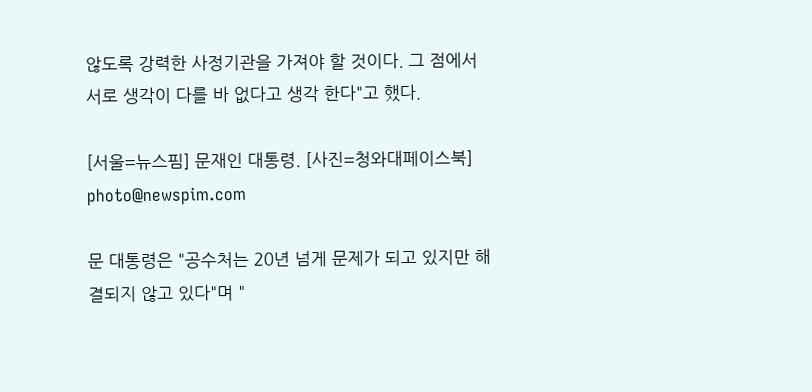않도록 강력한 사정기관을 가져야 할 것이다. 그 점에서 서로 생각이 다를 바 없다고 생각 한다"고 했다.

[서울=뉴스핌] 문재인 대통령. [사진=청와대페이스북] photo@newspim.com

문 대통령은 "공수처는 20년 넘게 문제가 되고 있지만 해결되지 않고 있다"며 "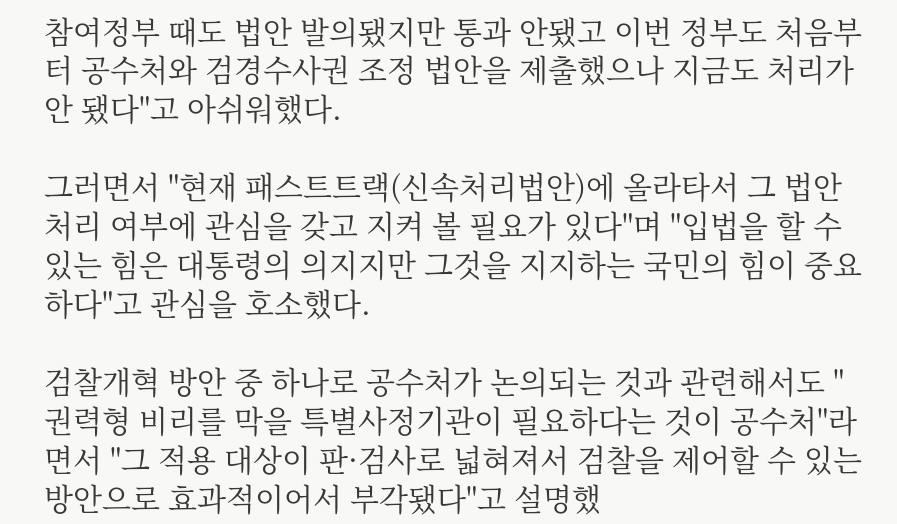참여정부 때도 법안 발의됐지만 통과 안됐고 이번 정부도 처음부터 공수처와 검경수사권 조정 법안을 제출했으나 지금도 처리가 안 됐다"고 아쉬워했다.

그러면서 "현재 패스트트랙(신속처리법안)에 올라타서 그 법안 처리 여부에 관심을 갖고 지켜 볼 필요가 있다"며 "입법을 할 수 있는 힘은 대통령의 의지지만 그것을 지지하는 국민의 힘이 중요하다"고 관심을 호소했다.

검찰개혁 방안 중 하나로 공수처가 논의되는 것과 관련해서도 "권력형 비리를 막을 특별사정기관이 필요하다는 것이 공수처"라면서 "그 적용 대상이 판·검사로 넓혀져서 검찰을 제어할 수 있는 방안으로 효과적이어서 부각됐다"고 설명했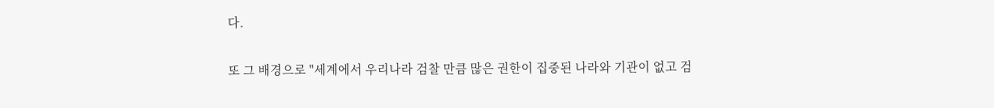다.

또 그 배경으로 "세계에서 우리나라 검찰 만큼 많은 권한이 집중된 나라와 기관이 없고 검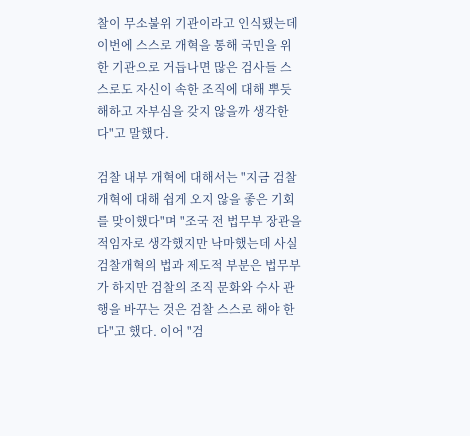찰이 무소불위 기관이라고 인식됐는데 이번에 스스로 개혁을 통해 국민을 위한 기관으로 거듭나면 많은 검사들 스스로도 자신이 속한 조직에 대해 뿌듯해하고 자부심을 갖지 않을까 생각한다"고 말했다.

검찰 내부 개혁에 대해서는 "지금 검찰개혁에 대해 쉽게 오지 않을 좋은 기회를 맞이했다"며 "조국 전 법무부 장관을 적임자로 생각했지만 낙마했는데 사실 검찰개혁의 법과 제도적 부분은 법무부가 하지만 검찰의 조직 문화와 수사 관행을 바꾸는 것은 검찰 스스로 해야 한다"고 했다. 이어 "검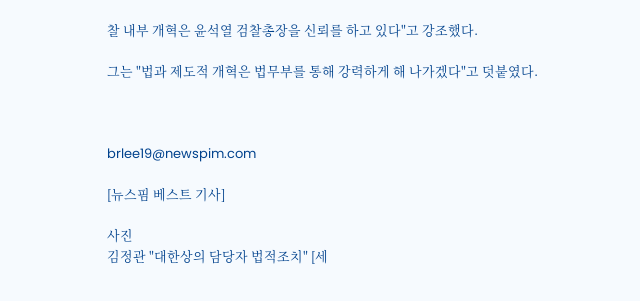찰 내부 개혁은 윤석열 검찰총장을 신뢰를 하고 있다"고 강조했다.

그는 "법과 제도적 개혁은 법무부를 통해 강력하게 해 나가겠다"고 덧붙였다.



brlee19@newspim.com

[뉴스핌 베스트 기사]

사진
김정관 "대한상의 담당자 법적조치" [세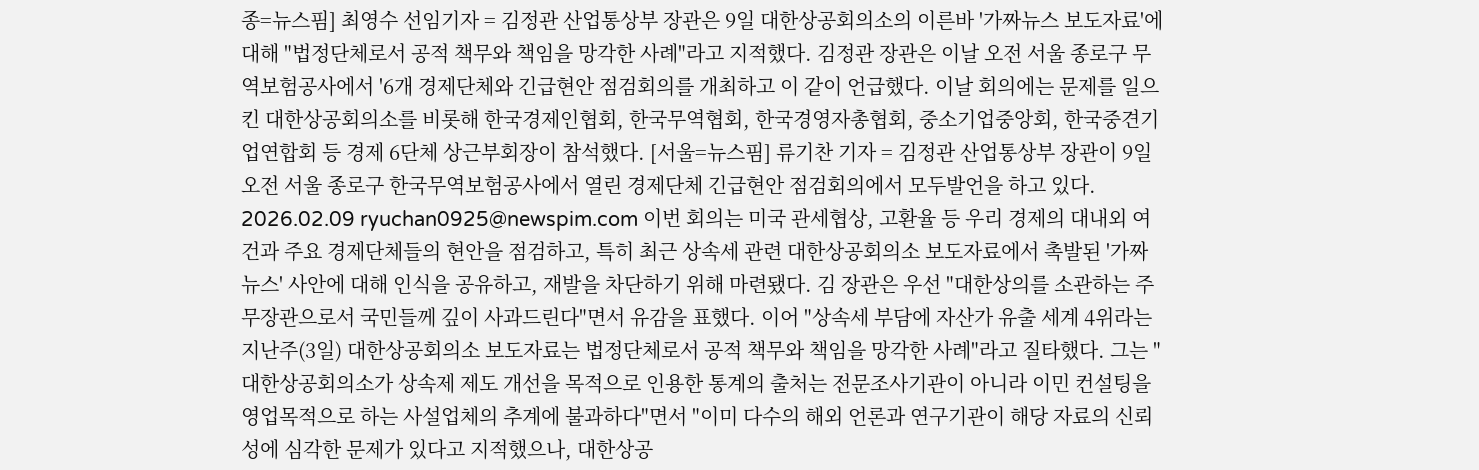종=뉴스핌] 최영수 선임기자 = 김정관 산업통상부 장관은 9일 대한상공회의소의 이른바 '가짜뉴스 보도자료'에 대해 "법정단체로서 공적 책무와 책임을 망각한 사례"라고 지적했다. 김정관 장관은 이날 오전 서울 종로구 무역보험공사에서 '6개 경제단체와 긴급현안 점검회의를 개최하고 이 같이 언급했다. 이날 회의에는 문제를 일으킨 대한상공회의소를 비롯해 한국경제인협회, 한국무역협회, 한국경영자총협회, 중소기업중앙회, 한국중견기업연합회 등 경제 6단체 상근부회장이 참석했다. [서울=뉴스핌] 류기찬 기자 = 김정관 산업통상부 장관이 9일 오전 서울 종로구 한국무역보험공사에서 열린 경제단체 긴급현안 점검회의에서 모두발언을 하고 있다. 2026.02.09 ryuchan0925@newspim.com 이번 회의는 미국 관세협상, 고환율 등 우리 경제의 대내외 여건과 주요 경제단체들의 현안을 점검하고, 특히 최근 상속세 관련 대한상공회의소 보도자료에서 촉발된 '가짜뉴스' 사안에 대해 인식을 공유하고, 재발을 차단하기 위해 마련됐다. 김 장관은 우선 "대한상의를 소관하는 주무장관으로서 국민들께 깊이 사과드린다"면서 유감을 표했다. 이어 "상속세 부담에 자산가 유출 세계 4위라는 지난주(3일) 대한상공회의소 보도자료는 법정단체로서 공적 책무와 책임을 망각한 사례"라고 질타했다. 그는 "대한상공회의소가 상속제 제도 개선을 목적으로 인용한 통계의 출처는 전문조사기관이 아니라 이민 컨설팅을 영업목적으로 하는 사설업체의 추계에 불과하다"면서 "이미 다수의 해외 언론과 연구기관이 해당 자료의 신뢰성에 심각한 문제가 있다고 지적했으나, 대한상공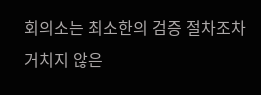회의소는 최소한의 검증 절차조차 거치지 않은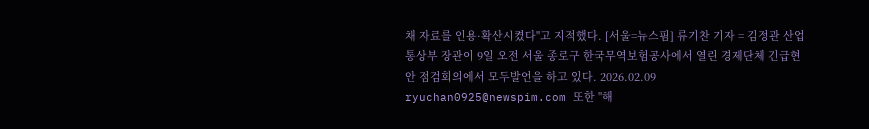채 자료를 인용·확산시켰다"고 지적했다. [서울=뉴스핌] 류기찬 기자 = 김정관 산업통상부 장관이 9일 오전 서울 종로구 한국무역보험공사에서 열린 경제단체 긴급현안 점검회의에서 모두발언을 하고 있다. 2026.02.09 ryuchan0925@newspim.com 또한 "해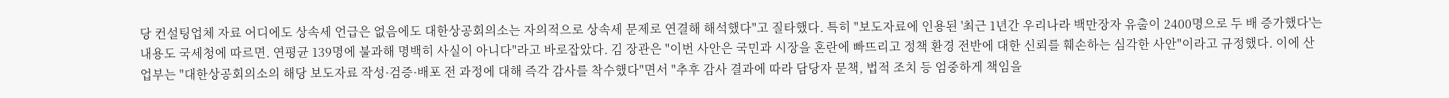당 컨설팅업체 자료 어디에도 상속세 언급은 없음에도 대한상공회의소는 자의적으로 상속세 문제로 연결해 해석했다"고 질타했다. 특히 "보도자료에 인용된 '최근 1년간 우리나라 백만장자 유출이 2400명으로 두 배 증가했다'는 내용도 국세청에 따르면. 연평균 139명에 불과해 명백히 사실이 아니다"라고 바로잡았다. 김 장관은 "이번 사안은 국민과 시장을 혼란에 빠뜨리고 정책 환경 전반에 대한 신뢰를 훼손하는 심각한 사안"이라고 규정했다. 이에 산업부는 "대한상공회의소의 해당 보도자료 작성·검증·배포 전 과정에 대해 즉각 감사를 착수했다"면서 "추후 감사 결과에 따라 담당자 문책, 법적 조치 등 엄중하게 책임을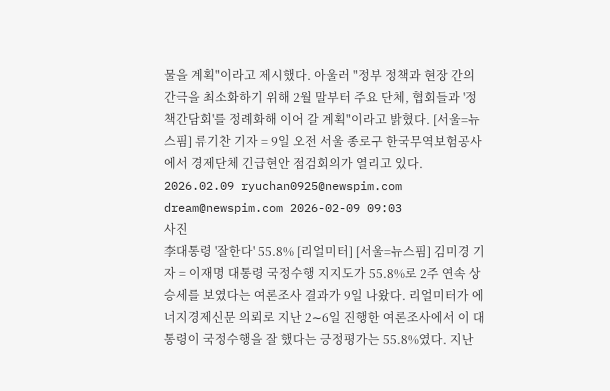물을 계획"이라고 제시했다. 아울러 "정부 정책과 현장 간의 간극을 최소화하기 위해 2월 말부터 주요 단체, 협회들과 '정책간담회'를 정례화해 이어 갈 계획"이라고 밝혔다. [서울=뉴스핌] 류기찬 기자 = 9일 오전 서울 종로구 한국무역보험공사에서 경제단체 긴급현안 점검회의가 열리고 있다. 2026.02.09 ryuchan0925@newspim.com dream@newspim.com 2026-02-09 09:03
사진
李대통령 '잘한다' 55.8% [리얼미터] [서울=뉴스핌] 김미경 기자 = 이재명 대통령 국정수행 지지도가 55.8%로 2주 연속 상승세를 보였다는 여론조사 결과가 9일 나왔다. 리얼미터가 에너지경제신문 의뢰로 지난 2∼6일 진행한 여론조사에서 이 대통령이 국정수행을 잘 했다는 긍정평가는 55.8%였다. 지난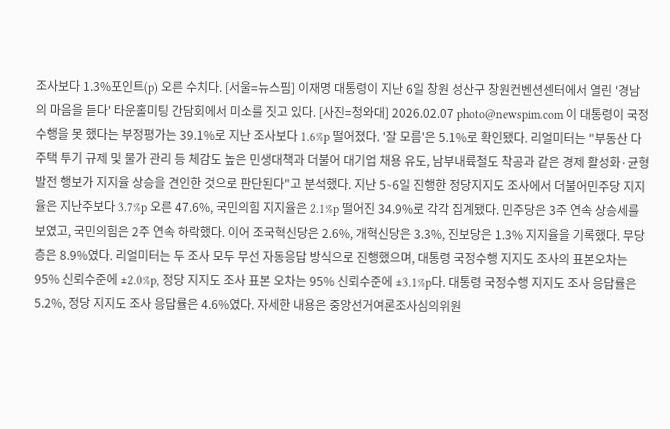조사보다 1.3%포인트(p) 오른 수치다. [서울=뉴스핌] 이재명 대통령이 지난 6일 창원 성산구 창원컨벤션센터에서 열린 '경남의 마음을 듣다' 타운홀미팅 간담회에서 미소를 짓고 있다. [사진=청와대] 2026.02.07 photo@newspim.com 이 대통령이 국정수행을 못 했다는 부정평가는 39.1%로 지난 조사보다 1.6%p 떨어졌다. '잘 모름'은 5.1%로 확인됐다. 리얼미터는 "부동산 다주택 투기 규제 및 물가 관리 등 체감도 높은 민생대책과 더불어 대기업 채용 유도, 남부내륙철도 착공과 같은 경제 활성화·균형 발전 행보가 지지율 상승을 견인한 것으로 판단된다"고 분석했다. 지난 5∼6일 진행한 정당지지도 조사에서 더불어민주당 지지율은 지난주보다 3.7%p 오른 47.6%, 국민의힘 지지율은 2.1%p 떨어진 34.9%로 각각 집계됐다. 민주당은 3주 연속 상승세를 보였고, 국민의힘은 2주 연속 하락했다. 이어 조국혁신당은 2.6%, 개혁신당은 3.3%, 진보당은 1.3% 지지율을 기록했다. 무당층은 8.9%였다. 리얼미터는 두 조사 모두 무선 자동응답 방식으로 진행했으며, 대통령 국정수행 지지도 조사의 표본오차는 95% 신뢰수준에 ±2.0%p, 정당 지지도 조사 표본 오차는 95% 신뢰수준에 ±3.1%p다. 대통령 국정수행 지지도 조사 응답률은 5.2%, 정당 지지도 조사 응답률은 4.6%였다. 자세한 내용은 중앙선거여론조사심의위원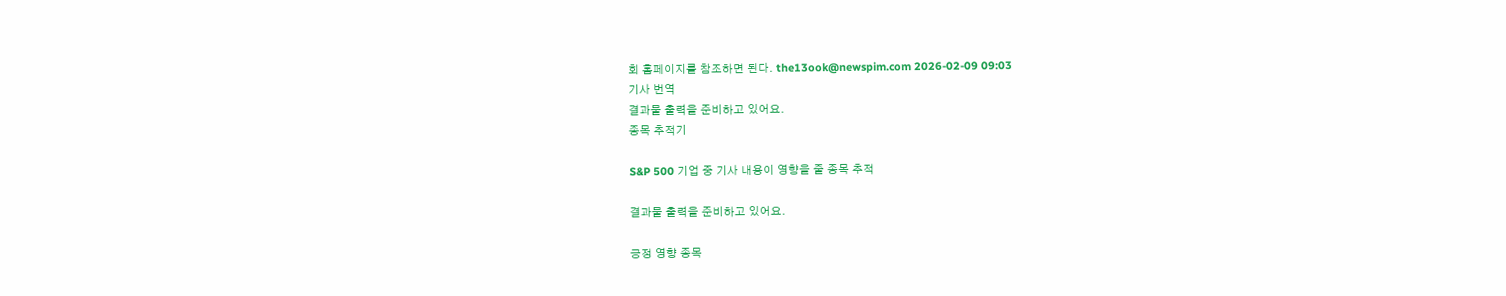회 홈페이지를 참조하면 된다. the13ook@newspim.com 2026-02-09 09:03
기사 번역
결과물 출력을 준비하고 있어요.
종목 추적기

S&P 500 기업 중 기사 내용이 영향을 줄 종목 추적

결과물 출력을 준비하고 있어요.

긍정 영향 종목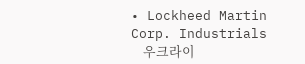• Lockheed Martin Corp. Industrials
    우크라이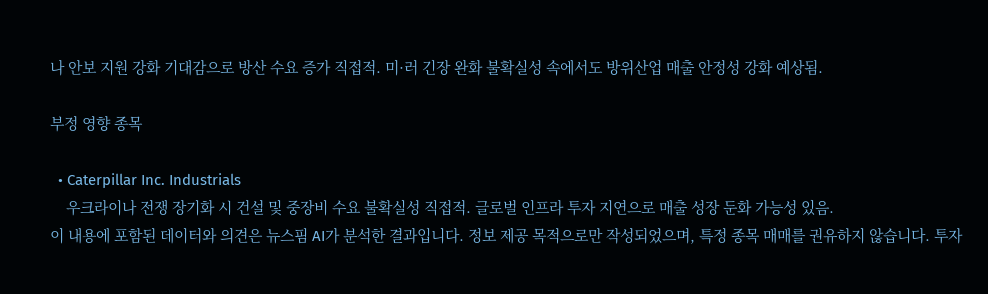나 안보 지원 강화 기대감으로 방산 수요 증가 직접적. 미·러 긴장 완화 불확실성 속에서도 방위산업 매출 안정성 강화 예상됨.

부정 영향 종목

  • Caterpillar Inc. Industrials
    우크라이나 전쟁 장기화 시 건설 및 중장비 수요 불확실성 직접적. 글로벌 인프라 투자 지연으로 매출 성장 둔화 가능성 있음.
이 내용에 포함된 데이터와 의견은 뉴스핌 AI가 분석한 결과입니다. 정보 제공 목적으로만 작성되었으며, 특정 종목 매매를 권유하지 않습니다. 투자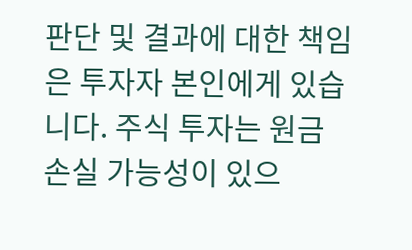판단 및 결과에 대한 책임은 투자자 본인에게 있습니다. 주식 투자는 원금 손실 가능성이 있으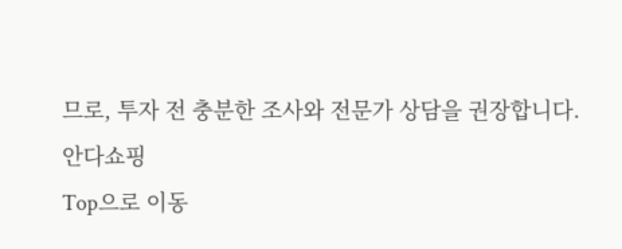므로, 투자 전 충분한 조사와 전문가 상담을 권장합니다.
안다쇼핑
Top으로 이동